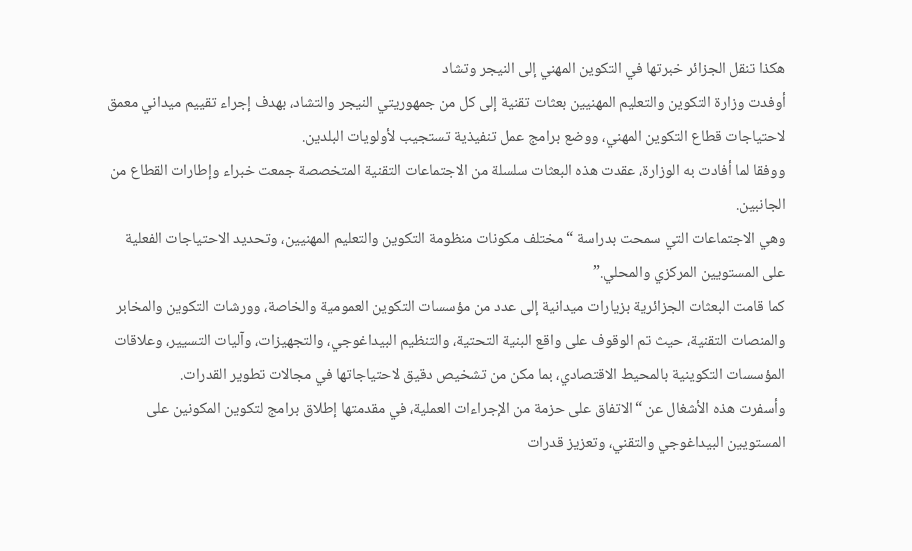هكذا تنقل الجزائر خبرتها في التكوين المهني إلى النيجر وتشاد
أوفدت وزارة التكوين والتعليم المهنيين بعثات تقنية إلى كل من جمهوريتي النيجر والتشاد، بهدف إجراء تقييم ميداني معمق لاحتياجات قطاع التكوين المهني، ووضع برامج عمل تنفيذية تستجيب لأولويات البلدين.
ووفقا لما أفادت به الوزارة، عقدت هذه البعثات سلسلة من الاجتماعات التقنية المتخصصة جمعت خبراء وإطارات القطاع من الجانبين.
وهي الاجتماعات التي سمحت بدراسة “مختلف مكونات منظومة التكوين والتعليم المهنيين، وتحديد الاحتياجات الفعلية على المستويين المركزي والمحلي.”
كما قامت البعثات الجزائرية بزيارات ميدانية إلى عدد من مؤسسات التكوين العمومية والخاصة، وورشات التكوين والمخابر والمنصات التقنية، حيث تم الوقوف على واقع البنية التحتية، والتنظيم البيداغوجي، والتجهيزات، وآليات التسيير، وعلاقات المؤسسات التكوينية بالمحيط الاقتصادي، بما مكن من تشخيص دقيق لاحتياجاتها في مجالات تطوير القدرات.
وأسفرت هذه الأشغال عن “الاتفاق على حزمة من الإجراءات العملية، في مقدمتها إطلاق برامج لتكوين المكونين على المستويين البيداغوجي والتقني، وتعزيز قدرات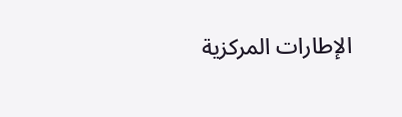الإطارات المركزية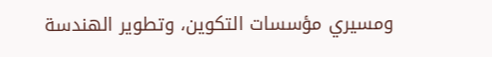ومسيري مؤسسات التكوين، وتطوير الهندسة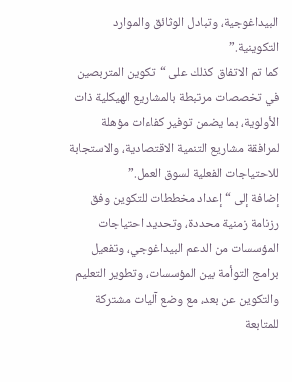البيداغوجية، وتبادل الوثائق والموارد التكوينية.”
كما تم الاتفاق كذلك على “تكوين المتربصين في تخصصات مرتبطة بالمشاريع الهيكلية ذات الأولوية، بما يضمن توفير كفاءات مؤهلة لمرافقة مشاريع التنمية الاقتصادية، والاستجابة للاحتياجات الفعلية لسوق العمل.”
إضافة إلى “إعداد مخططات للتكوين وفق رزنامة زمنية محددة، وتحديد احتياجات المؤسسات من الدعم البيداغوجي، وتفعيل برامج التوأمة بين المؤسسات، وتطوير التعليم والتكوين عن بعد، مع وضع آليات مشتركة للمتابعة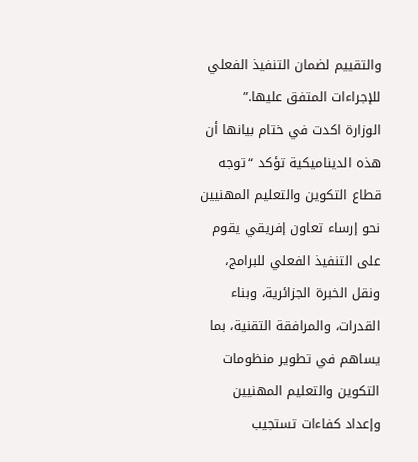والتقييم لضمان التنفيذ الفعلي للإجراءات المتفق عليها.”
الوزارة اكدت في ختام بيانها أن هذه الديناميكية تؤكد “توجه قطاع التكوين والتعليم المهنيين نحو إرساء تعاون إفريقي يقوم على التنفيذ الفعلي للبرامج، ونقل الخبرة الجزائرية، وبناء القدرات، والمرافقة التقنية، بما يساهم في تطوير منظومات التكوين والتعليم المهنيين وإعداد كفاءات تستجيب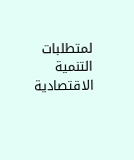لمتطلبات التنمية الاقتصادية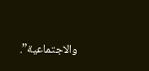والاجتماعية”.